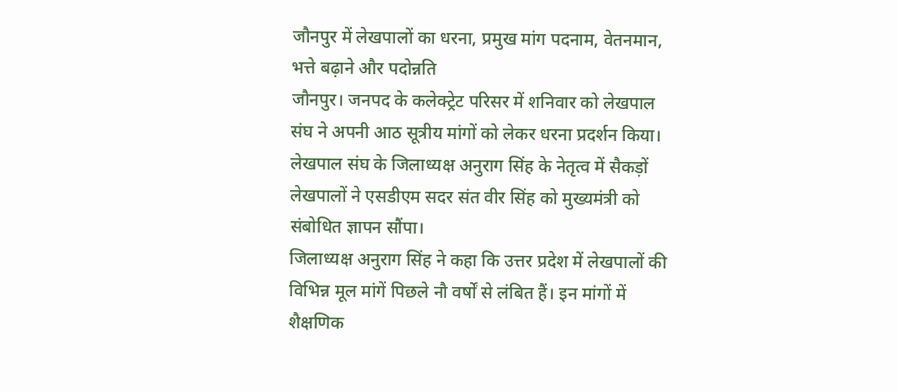जौनपुर में लेखपालों का धरना, प्रमुख मांग पदनाम, वेतनमान, भत्ते बढ़ाने और पदोन्नति
जौनपुर। जनपद के कलेक्ट्रेट परिसर में शनिवार को लेखपाल संघ ने अपनी आठ सूत्रीय मांगों को लेकर धरना प्रदर्शन किया। लेखपाल संघ के जिलाध्यक्ष अनुराग सिंह के नेतृत्व में सैकड़ों लेखपालों ने एसडीएम सदर संत वीर सिंह को मुख्यमंत्री को संबोधित ज्ञापन सौंपा।
जिलाध्यक्ष अनुराग सिंह ने कहा कि उत्तर प्रदेश में लेखपालों की विभिन्न मूल मांगें पिछले नौ वर्षों से लंबित हैं। इन मांगों में शैक्षणिक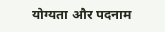योग्यता और पदनाम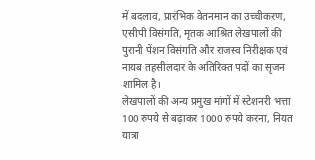में बदलाव, प्रारंभिक वेतनमान का उच्चीकरण, एसीपी विसंगति, मृतक आश्रित लेखपालों की पुरानी पेंशन विसंगति और राजस्व निरीक्षक एवं नायब तहसीलदार के अतिरिक्त पदों का सृजन शामिल है।
लेखपालों की अन्य प्रमुख मांगों में स्टेशनरी भत्ता 100 रुपये से बढ़ाकर 1000 रुपये करना, नियत यात्रा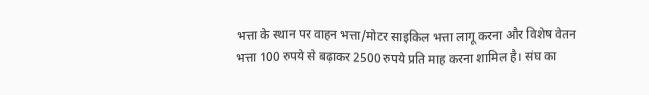भत्ता के स्थान पर वाहन भत्ता/मोटर साइकिल भत्ता लागू करना और विशेष वेतन भत्ता 100 रुपये से बढ़ाकर 2500 रुपये प्रति माह करना शामिल है। संघ का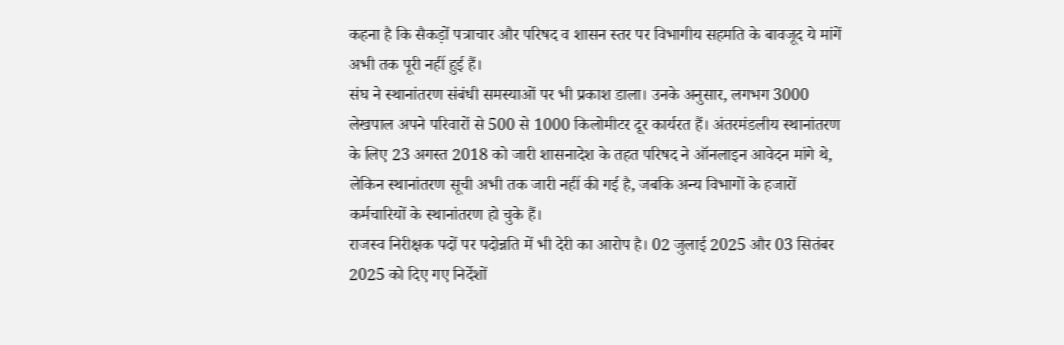कहना है कि सैकड़ों पत्राचार और परिषद व शासन स्तर पर विभागीय सहमति के बावजूद ये मांगें अभी तक पूरी नहीं हुई हैं।
संघ ने स्थानांतरण संबंधी समस्याओं पर भी प्रकाश डाला। उनके अनुसार, लगभग 3000 लेखपाल अपने परिवारों से 500 से 1000 किलोमीटर दूर कार्यरत हैं। अंतरमंडलीय स्थानांतरण के लिए 23 अगस्त 2018 को जारी शासनादेश के तहत परिषद ने ऑनलाइन आवेदन मांगे थे, लेकिन स्थानांतरण सूची अभी तक जारी नहीं की गई है, जबकि अन्य विभागों के हजारों कर्मचारियों के स्थानांतरण हो चुके हैं।
राजस्व निरीक्षक पदों पर पदोन्नति में भी देरी का आरोप है। 02 जुलाई 2025 और 03 सितंबर 2025 को दिए गए निर्देशों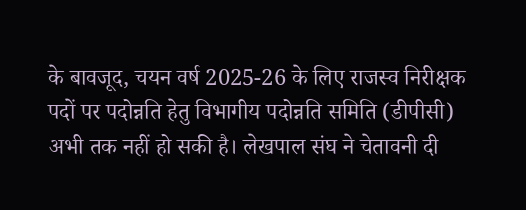के बावजूद, चयन वर्ष 2025-26 के लिए राजस्व निरीक्षक पदों पर पदोन्नति हेतु विभागीय पदोन्नति समिति (डीपीसी) अभी तक नहीं हो सकी है। लेखपाल संघ ने चेतावनी दी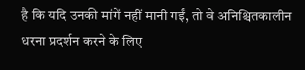है कि यदि उनकी मांगें नहीं मानी गईं, तो वे अनिश्चितकालीन धरना प्रदर्शन करने के लिए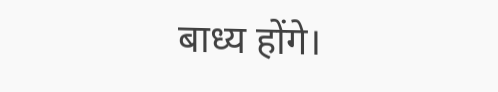बाध्य होंगे।